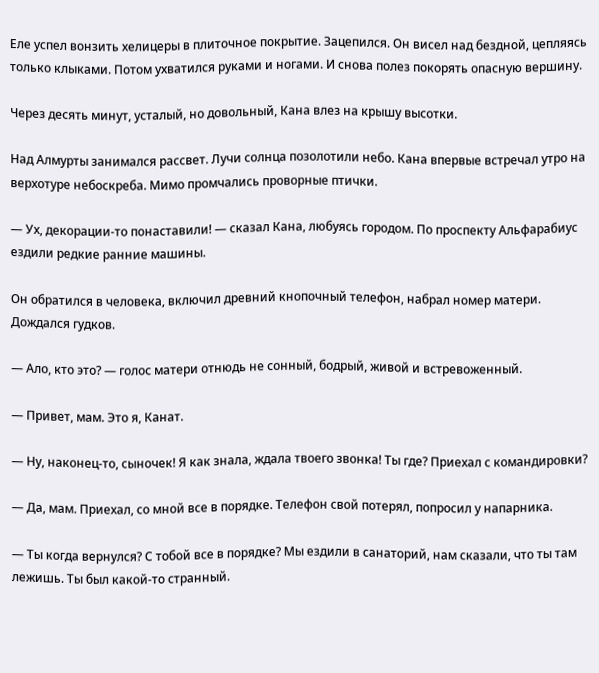Еле успел вонзить хелицеры в плиточное покрытие. Зацепился. Он висел над бездной, цепляясь только клыками. Потом ухватился руками и ногами. И снова полез покорять опасную вершину.

Через десять минут, усталый, но довольный, Кана влез на крышу высотки.

Над Алмурты занимался рассвет. Лучи солнца позолотили небо. Кана впервые встречал утро на верхотуре небоскреба. Мимо промчались проворные птички.

— Ух, декорации-то понаставили! — сказал Кана, любуясь городом. По проспекту Альфарабиус ездили редкие ранние машины.

Он обратился в человека, включил древний кнопочный телефон, набрал номер матери. Дождался гудков.

— Ало, кто это? — голос матери отнюдь не сонный, бодрый, живой и встревоженный.

— Привет, мам. Это я, Канат.

— Ну, наконец-то, сыночек! Я как знала, ждала твоего звонка! Ты где? Приехал с командировки?

— Да, мам. Приехал, со мной все в порядке. Телефон свой потерял, попросил у напарника.

— Ты когда вернулся? С тобой все в порядке? Мы ездили в санаторий, нам сказали, что ты там лежишь. Ты был какой-то странный.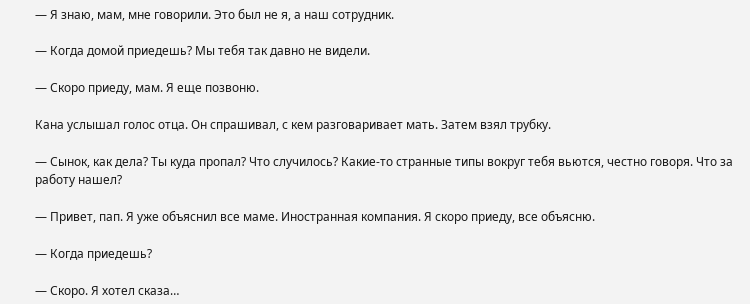— Я знаю, мам, мне говорили. Это был не я, а наш сотрудник.

— Когда домой приедешь? Мы тебя так давно не видели.

— Скоро приеду, мам. Я еще позвоню.

Кана услышал голос отца. Он спрашивал, с кем разговаривает мать. Затем взял трубку.

— Сынок, как дела? Ты куда пропал? Что случилось? Какие-то странные типы вокруг тебя вьются, честно говоря. Что за работу нашел?

— Привет, пап. Я уже объяснил все маме. Иностранная компания. Я скоро приеду, все объясню.

— Когда приедешь?

— Скоро. Я хотел сказа…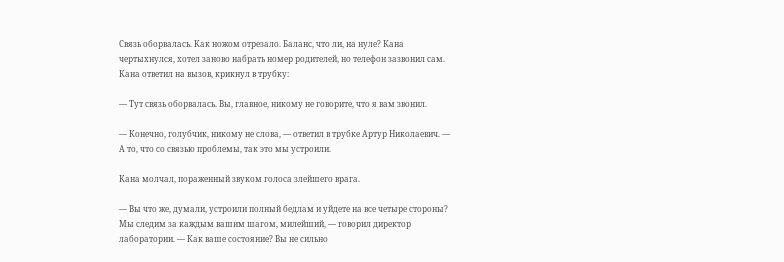Связь оборвалась. Как ножом отрезало. Баланс, что ли, на нуле? Кана чертыхнулся, хотел заново набрать номер родителей, но телефон зазвонил сам. Кана ответил на вызов, крикнул в трубку:

— Тут связь оборвалась. Вы, главное, никому не говорите, что я вам звонил.

— Конечно, голубчик, никому не слова, — ответил в трубке Артур Николаевич. — А то, что со связью проблемы, так это мы устроили.

Кана молчал, пораженный звуком голоса злейшего врага.

— Вы что же, думали, устроили полный бедлам и уйдете на все четыре стороны? Мы следим за каждым вашим шагом, милейший, — говорил директор лаборатории. — Как ваше состояние? Вы не сильно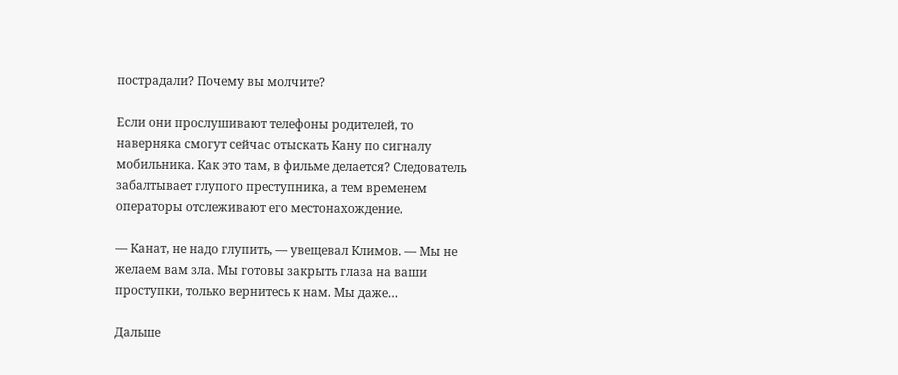пострадали? Почему вы молчите?

Если они прослушивают телефоны родителей, то наверняка смогут сейчас отыскать Кану по сигналу мобильника. Как это там, в фильме делается? Следователь забалтывает глупого преступника, а тем временем операторы отслеживают его местонахождение.

— Канат, не надо глупить, — увещевал Климов. — Мы не желаем вам зла. Мы готовы закрыть глаза на ваши проступки, только вернитесь к нам. Мы даже…

Дальше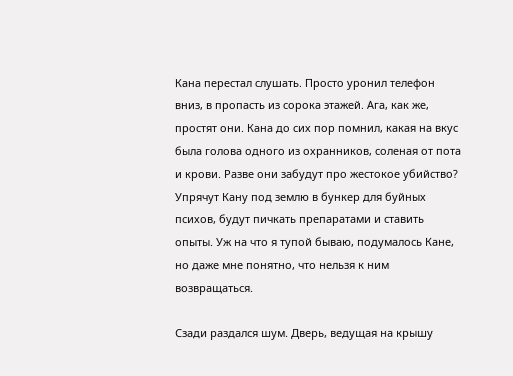Кана перестал слушать. Просто уронил телефон вниз, в пропасть из сорока этажей. Ага, как же, простят они. Кана до сих пор помнил, какая на вкус была голова одного из охранников, соленая от пота и крови. Разве они забудут про жестокое убийство? Упрячут Кану под землю в бункер для буйных психов, будут пичкать препаратами и ставить опыты. Уж на что я тупой бываю, подумалось Кане, но даже мне понятно, что нельзя к ним возвращаться.

Сзади раздался шум. Дверь, ведущая на крышу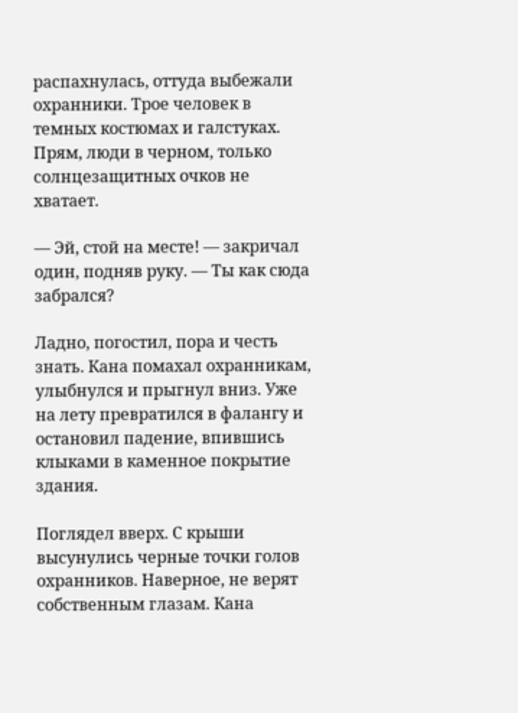распахнулась, оттуда выбежали охранники. Трое человек в темных костюмах и галстуках. Прям, люди в черном, только солнцезащитных очков не хватает.

— Эй, стой на месте! — закричал один, подняв руку. — Ты как сюда забрался?

Ладно, погостил, пора и честь знать. Кана помахал охранникам, улыбнулся и прыгнул вниз. Уже на лету превратился в фалангу и остановил падение, впившись клыками в каменное покрытие здания.

Поглядел вверх. С крыши высунулись черные точки голов охранников. Наверное, не верят собственным глазам. Кана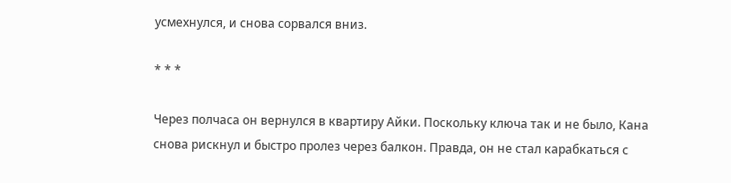усмехнулся, и снова сорвался вниз.

* * *

Через полчаса он вернулся в квартиру Айки. Поскольку ключа так и не было, Кана снова рискнул и быстро пролез через балкон. Правда, он не стал карабкаться с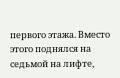первого этажа. Вместо этого поднялся на седьмой на лифте,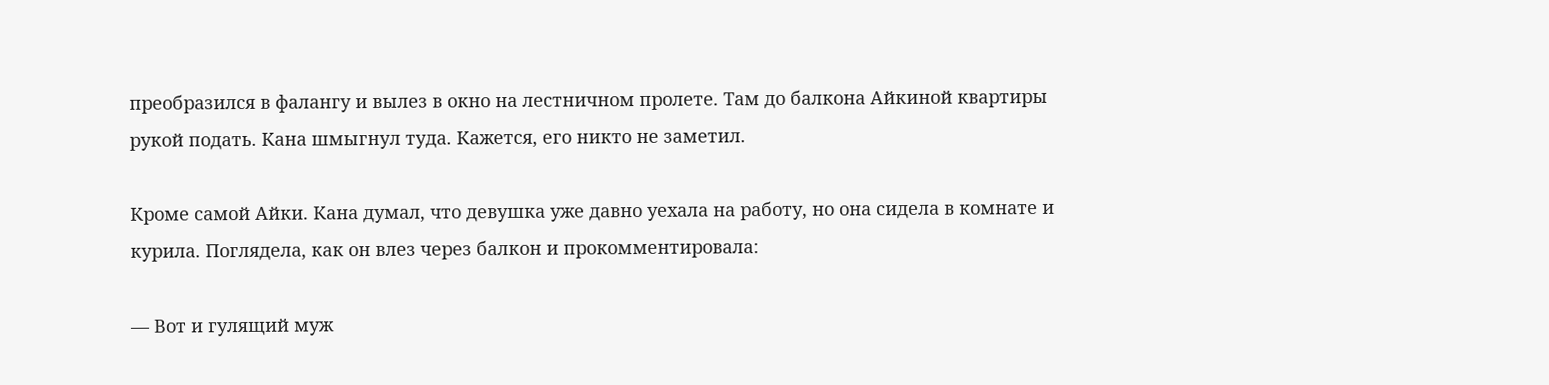преобразился в фалангу и вылез в окно на лестничном пролете. Там до балкона Айкиной квартиры рукой подать. Кана шмыгнул туда. Кажется, его никто не заметил.

Кроме самой Айки. Кана думал, что девушка уже давно уехала на работу, но она сидела в комнате и курила. Поглядела, как он влез через балкон и прокомментировала:

— Вот и гулящий муж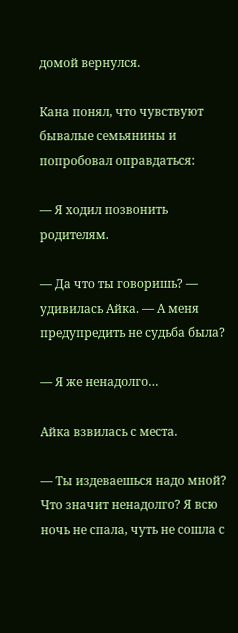домой вернулся.

Кана понял, что чувствуют бывалые семьянины и попробовал оправдаться:

— Я ходил позвонить родителям.

— Да что ты говоришь? — удивилась Айка. — А меня предупредить не судьба была?

— Я же ненадолго…

Айка взвилась с места.

— Ты издеваешься надо мной? Что значит ненадолго? Я всю ночь не спала, чуть не сошла с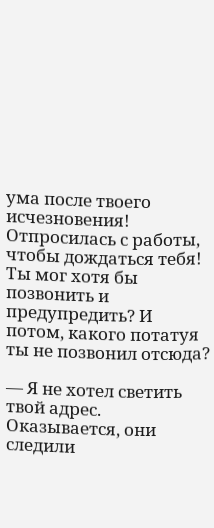ума после твоего исчезновения! Отпросилась с работы, чтобы дождаться тебя! Ты мог хотя бы позвонить и предупредить? И потом, какого потатуя ты не позвонил отсюда?

— Я не хотел светить твой адрес. Оказывается, они следили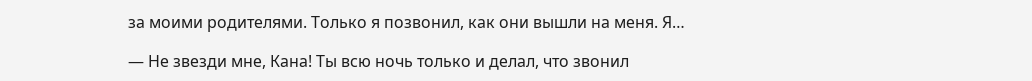за моими родителями. Только я позвонил, как они вышли на меня. Я…

— Не звезди мне, Кана! Ты всю ночь только и делал, что звонил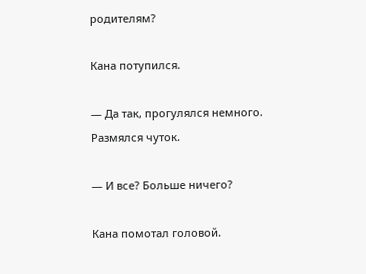родителям?

Кана потупился.

— Да так, прогулялся немного. Размялся чуток.

— И все? Больше ничего?

Кана помотал головой.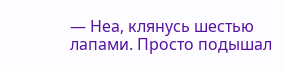— Неа, клянусь шестью лапами. Просто подышал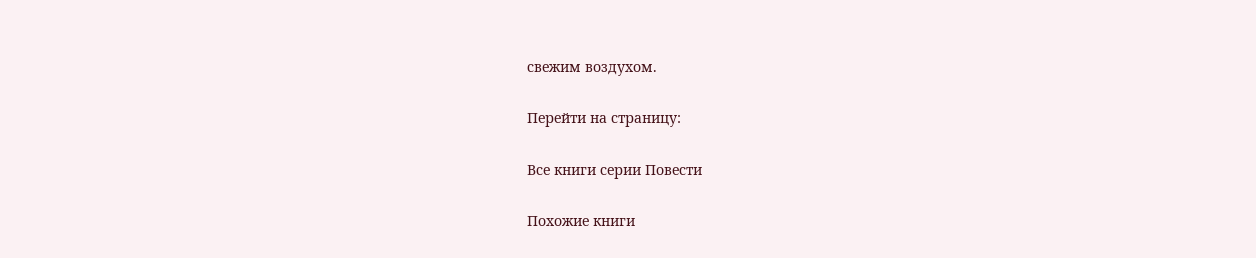свежим воздухом.

Перейти на страницу:

Все книги серии Повести

Похожие книги